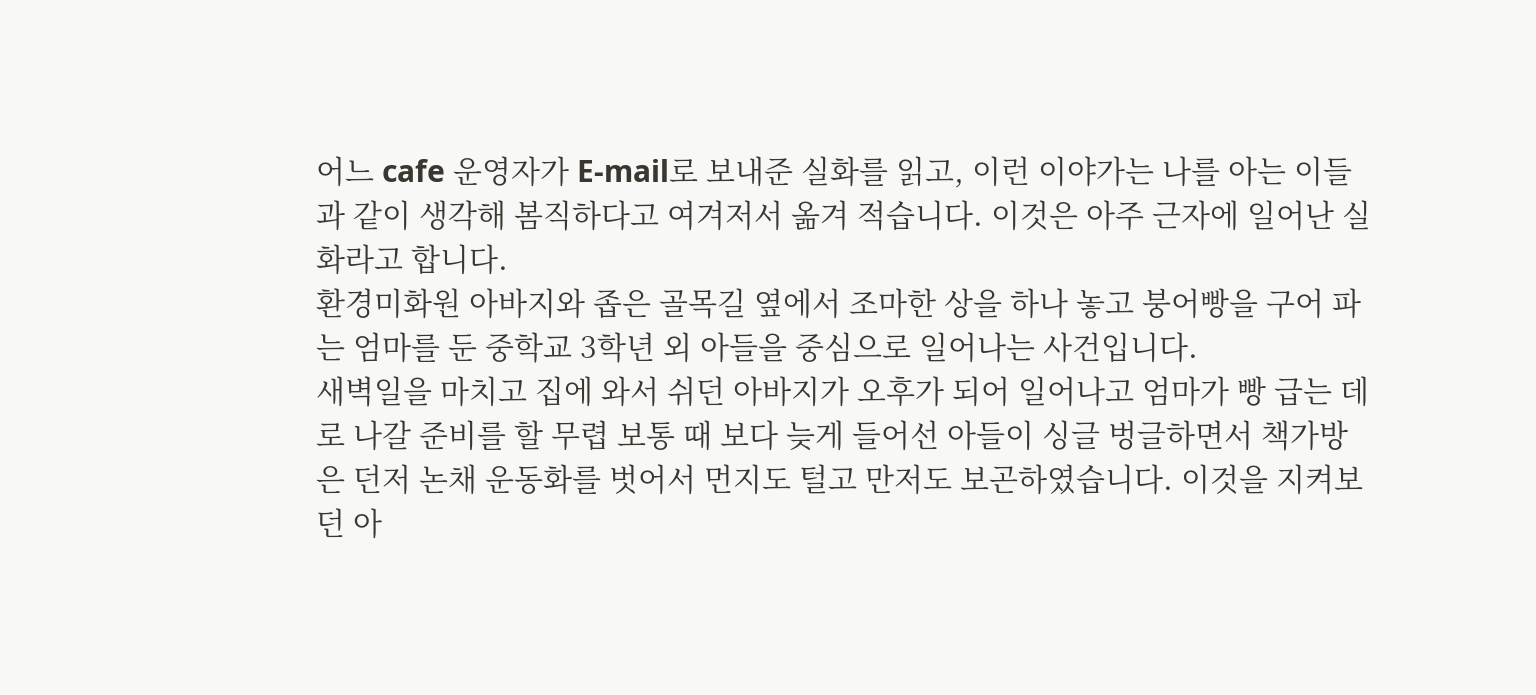어느 cafe 운영자가 E-mail로 보내준 실화를 읽고, 이런 이야가는 나를 아는 이들과 같이 생각해 봄직하다고 여겨저서 옮겨 적습니다. 이것은 아주 근자에 일어난 실화라고 합니다.
환경미화원 아바지와 좁은 골목길 옆에서 조마한 상을 하나 놓고 붕어빵을 구어 파는 엄마를 둔 중학교 3학년 외 아들을 중심으로 일어나는 사건입니다.
새벽일을 마치고 집에 와서 쉬던 아바지가 오후가 되어 일어나고 엄마가 빵 급는 데로 나갈 준비를 할 무렵 보통 때 보다 늦게 들어선 아들이 싱글 벙글하면서 책가방은 던저 논채 운동화를 벗어서 먼지도 털고 만저도 보곤하였습니다. 이것을 지켜보던 아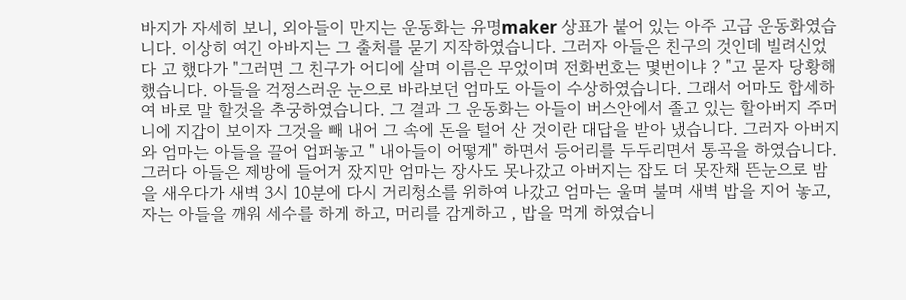바지가 자세히 보니, 외아들이 만지는 운동화는 유명maker 상표가 붙어 있는 아주 고급 운동화였습니다. 이상히 여긴 아바지는 그 출처를 묻기 지작하였습니다. 그러자 아들은 친구의 것인데 빌려신었다 고 했다가 "그러면 그 친구가 어디에 살며 이름은 무었이며 전화번호는 몇번이냐 ? "고 묻자 당황해 했습니다. 아들을 걱정스러운 눈으로 바라보던 엄마도 아들이 수상하였습니다. 그래서 어마도 합세하여 바로 말 할것을 추궁하였습니다. 그 결과 그 운동화는 아들이 버스안에서 졸고 있는 할아버지 주머니에 지갑이 보이자 그것을 빼 내어 그 속에 돈을 털어 산 것이란 대답을 받아 냈습니다. 그러자 아버지와 엄마는 아들을 끌어 업퍼놓고 " 내아들이 어떻게" 하면서 등어리를 두두리면서 통곡을 하였습니다. 그러다 아들은 제방에 들어거 잤지만 엄마는 장사도 못나갔고 아버지는 잡도 더 못잔채 뜬눈으로 밤을 새우다가 새벽 3시 10분에 다시 거리청소를 위하여 나갔고 엄마는 울며 불며 새벽 밥을 지어 놓고, 자는 아들을 깨워 세수를 하게 하고, 머리를 감게하고 , 밥을 먹게 하였습니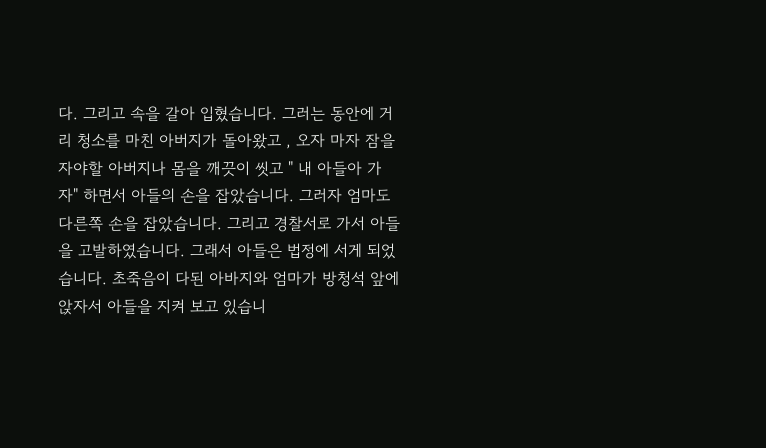다. 그리고 속을 갈아 입혔습니다. 그러는 동안에 거리 청소를 마친 아버지가 돌아왔고 , 오자 마자 잠을 자야할 아버지나 몸을 깨끗이 씻고 " 내 아들아 가자" 하면서 아들의 손을 잡았습니다. 그러자 엄마도 다른쪽 손을 잡았습니다. 그리고 경찰서로 가서 아들을 고발하였습니다. 그래서 아들은 법정에 서게 되었습니다. 초죽음이 다된 아바지와 엄마가 방청석 앞에 앉자서 아들을 지켜 보고 있습니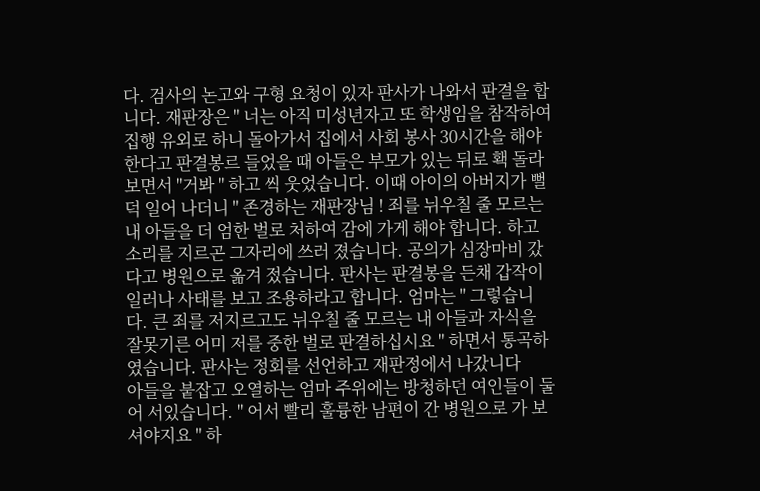다. 검사의 논고와 구형 요청이 있자 판사가 나와서 판결을 합니다. 재판장은 " 너는 아직 미성년자고 또 학생임을 참작하여 집행 유외로 하니 돌아가서 집에서 사회 봉사 30시간을 해야 한다고 판결봉르 들었을 때 아들은 부모가 있는 뒤로 홱 돌라보면서 "거봐 " 하고 씩 웃었습니다. 이때 아이의 아버지가 뻘덕 일어 나더니 " 존경하는 재판장님 ! 죄를 뉘우칠 줄 모르는 내 아들을 더 엄한 벌로 처하여 감에 가게 해야 합니다. 하고 소리를 지르곤 그자리에 쓰러 졌습니다. 공의가 심장마비 갔다고 병원으로 옮겨 젔습니다. 판사는 판결봉을 든채 갑작이 일러나 사태를 보고 조용하라고 합니다. 엄마는 " 그렇습니다. 큰 죄를 저지르고도 뉘우칠 줄 모르는 내 아들과 자식을 잘못기른 어미 저를 중한 벌로 판결하십시요 " 하면서 통곡하였습니다. 판사는 정회를 선언하고 재판정에서 나갔니다
아들을 붙잡고 오열하는 엄마 주위에는 방청하던 여인들이 둘어 서있습니다. " 어서 빨리 훌륭한 남편이 간 병원으로 가 보셔야지요 " 하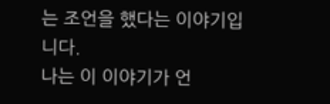는 조언을 했다는 이야기입니다.
나는 이 이야기가 언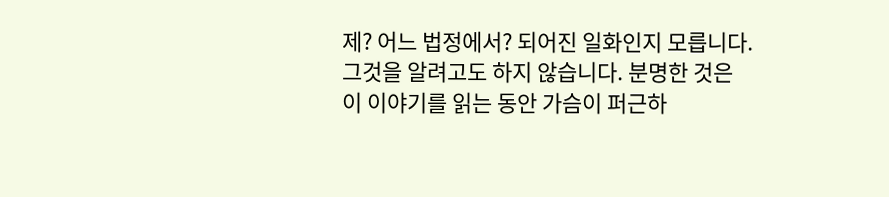제? 어느 법정에서? 되어진 일화인지 모릅니다. 그것을 알려고도 하지 않습니다. 분명한 것은 이 이야기를 읽는 동안 가슴이 퍼근하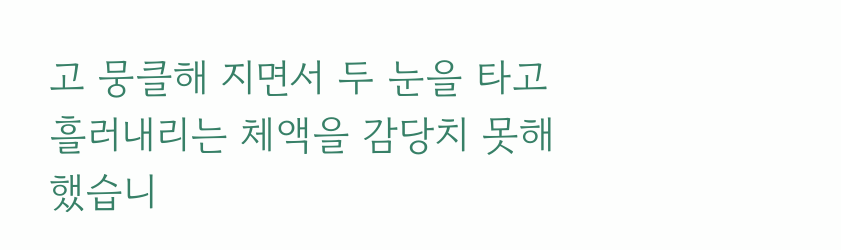고 뭉클해 지면서 두 눈을 타고 흘러내리는 체액을 감당치 못해 했습니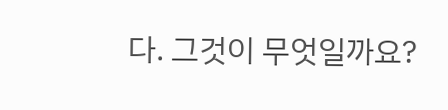다. 그것이 무엇일까요?